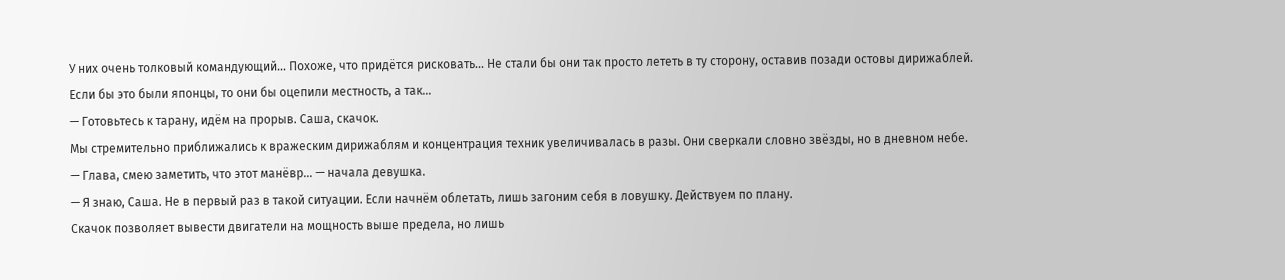У них очень толковый командующий… Похоже, что придётся рисковать… Не стали бы они так просто лететь в ту сторону, оставив позади остовы дирижаблей.
Если бы это были японцы, то они бы оцепили местность, а так…
— Готовьтесь к тарану, идём на прорыв. Саша, скачок.
Мы стремительно приближались к вражеским дирижаблям и концентрация техник увеличивалась в разы. Они сверкали словно звёзды, но в дневном небе.
— Глава, смею заметить, что этот манёвр… — начала девушка.
— Я знаю, Саша. Не в первый раз в такой ситуации. Если начнём облетать, лишь загоним себя в ловушку. Действуем по плану.
Скачок позволяет вывести двигатели на мощность выше предела, но лишь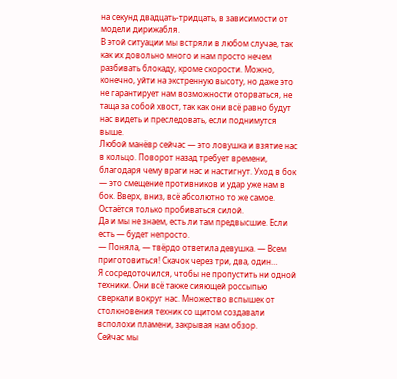на секунд двадцать-тридцать, в зависимости от модели дирижабля.
В этой ситуации мы встряли в любом случае, так как их довольно много и нам просто нечем разбивать блокаду, кроме скорости. Можно, конечно, уйти на экстренную высоту, но даже это не гарантирует нам возможности оторваться, не таща за собой хвост, так как они всё равно будут нас видеть и преследовать, если поднимутся выше.
Любой манёвр сейчас — это ловушка и взятие нас в кольцо. Поворот назад требует времени, благодаря чему враги нас и настигнут. Уход в бок — это смещение противников и удар уже нам в бок. Вверх, вниз, всё абсолютно то же самое. Остаётся только пробиваться силой.
Да и мы не знаем, есть ли там предвысшие. Если есть — будет непросто.
— Поняла, — твёрдо ответила девушка. — Всем приготовиться! Скачок через три, два, один…
Я сосредоточился, чтобы не пропустить ни одной техники. Они всё также сияющей россыпью сверкали вокруг нас. Множество вспышек от столкновения техник со щитом создавали всполохи пламени, закрывая нам обзор.
Сейчас мы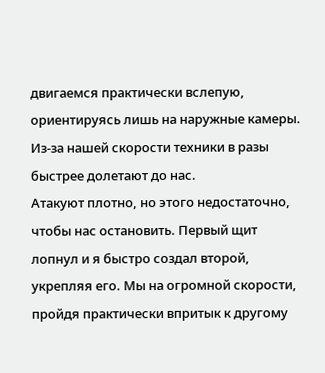двигаемся практически вслепую, ориентируясь лишь на наружные камеры. Из-за нашей скорости техники в разы быстрее долетают до нас.
Атакуют плотно, но этого недостаточно, чтобы нас остановить. Первый щит лопнул и я быстро создал второй, укрепляя его. Мы на огромной скорости, пройдя практически впритык к другому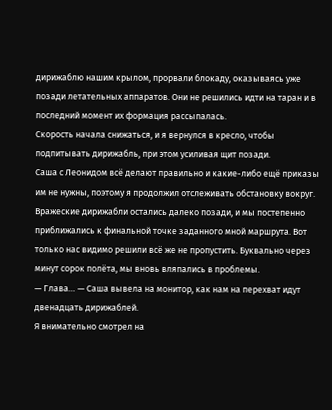дирижаблю нашим крылом, прорвали блокаду, оказываясь уже позади летательных аппаратов. Они не решились идти на таран и в последний момент их формация рассыпалась.
Скорость начала снижаться, и я вернулся в кресло, чтобы подпитывать дирижабль, при этом усиливая щит позади.
Саша с Леонидом всё делают правильно и какие-либо ещё приказы им не нужны, поэтому я продолжил отслеживать обстановку вокруг.
Вражеские дирижабли остались далеко позади, и мы постепенно приближались к финальной точке заданного мной маршрута. Вот только нас видимо решили всё же не пропустить. Буквально через минут сорок полёта, мы вновь вляпались в проблемы.
— Глава… — Саша вывела на монитор, как нам на перехват идут двенадцать дирижаблей.
Я внимательно смотрел на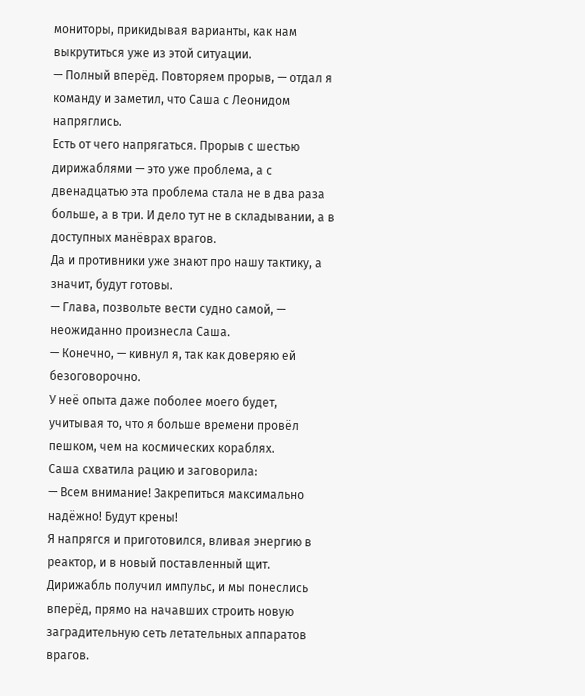мониторы, прикидывая варианты, как нам выкрутиться уже из этой ситуации.
— Полный вперёд. Повторяем прорыв, — отдал я команду и заметил, что Саша с Леонидом напряглись.
Есть от чего напрягаться. Прорыв с шестью дирижаблями — это уже проблема, а с двенадцатью эта проблема стала не в два раза больше, а в три. И дело тут не в складывании, а в доступных манёврах врагов.
Да и противники уже знают про нашу тактику, а значит, будут готовы.
— Глава, позвольте вести судно самой, — неожиданно произнесла Саша.
— Конечно, — кивнул я, так как доверяю ей безоговорочно.
У неё опыта даже поболее моего будет, учитывая то, что я больше времени провёл пешком, чем на космических кораблях.
Саша схватила рацию и заговорила:
— Всем внимание! Закрепиться максимально надёжно! Будут крены!
Я напрягся и приготовился, вливая энергию в реактор, и в новый поставленный щит. Дирижабль получил импульс, и мы понеслись вперёд, прямо на начавших строить новую заградительную сеть летательных аппаратов врагов.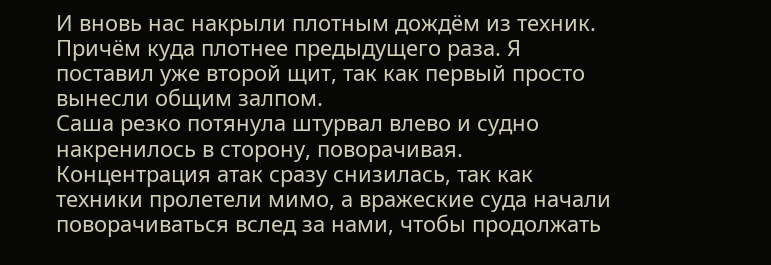И вновь нас накрыли плотным дождём из техник. Причём куда плотнее предыдущего раза. Я поставил уже второй щит, так как первый просто вынесли общим залпом.
Саша резко потянула штурвал влево и судно накренилось в сторону, поворачивая. Концентрация атак сразу снизилась, так как техники пролетели мимо, а вражеские суда начали поворачиваться вслед за нами, чтобы продолжать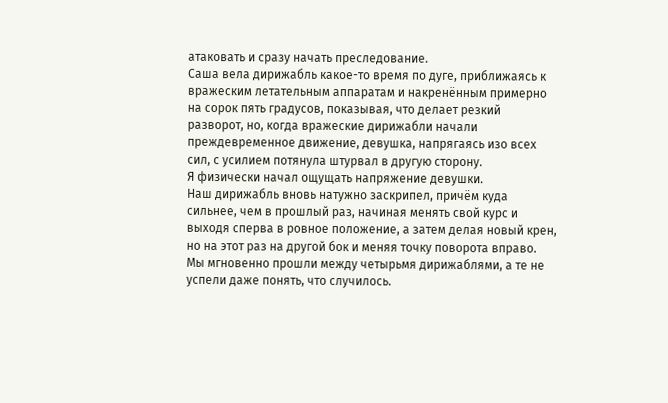атаковать и сразу начать преследование.
Саша вела дирижабль какое-то время по дуге, приближаясь к вражеским летательным аппаратам и накренённым примерно на сорок пять градусов, показывая, что делает резкий разворот, но, когда вражеские дирижабли начали преждевременное движение, девушка, напрягаясь изо всех сил, с усилием потянула штурвал в другую сторону.
Я физически начал ощущать напряжение девушки.
Наш дирижабль вновь натужно заскрипел, причём куда сильнее, чем в прошлый раз, начиная менять свой курс и выходя сперва в ровное положение, а затем делая новый крен, но на этот раз на другой бок и меняя точку поворота вправо.
Мы мгновенно прошли между четырьмя дирижаблями, а те не успели даже понять, что случилось.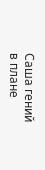Саша гений в плане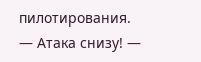пилотирования.
— Атака снизу! —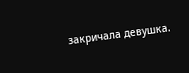закричала девушка.